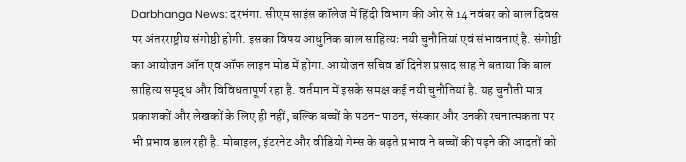Darbhanga News: दरभंगा. सीएम साइंस कॉलेज में हिंदी विभाग की ओर से 14 नवंबर को बाल दिवस पर अंतरराष्ट्रीय संगोष्ठी होगी. इसका विषय आधुनिक बाल साहित्यः नयी चुनौतियां एवं संभावनाएं है. संगोष्ठी का आयोजन ऑन एव ऑफ लाइन मोड में होगा. आयोजन सचिव डॉ दिनेश प्रसाद साह ने बताया कि बाल साहित्य समृद्ध और विविधतापूर्ण रहा है. वर्तमान में इसके समक्ष कई नयी चुनौतियां है. यह चुनौती मात्र प्रकाशकों और लेखकों के लिए ही नहीं, बल्कि बच्चों के पठन-पाठन, संस्कार और उनकी रचनात्मकता पर भी प्रभाव डाल रही है. मोबाइल, इंटरनेट और वीडियो गेम्स के बढ़ते प्रभाव ने बच्चों की पढ़ने की आदतों को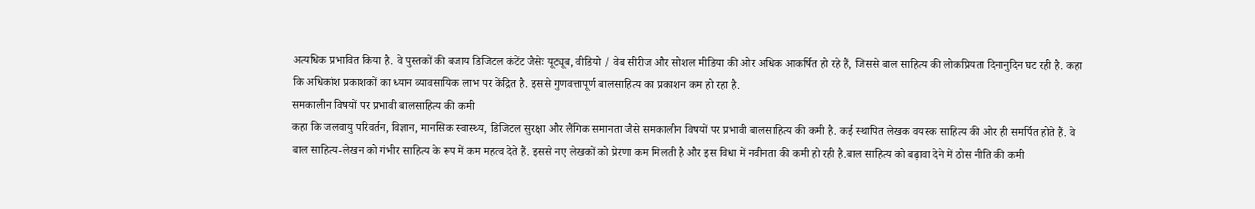अत्यधिक प्रभावित किया है. वे पुस्तकों की बजाय डिजिटल कंटेंट जैसेः यूट्यूब, वीडियो / वेब सीरीज और सोशल मीडिया की ओर अधिक आकर्षित हो रहे हैं, जिससे बाल साहित्य की लोकप्रियता दिनानुदिन घट रही है. कहा कि अधिकांश प्रकाशकों का ध्यान व्यावसायिक लाभ पर केंद्रित है. इससे गुणवत्तापूर्ण बालसाहित्य का प्रकाशन कम हो रहा है.
समकालीन विषयों पर प्रभावी बालसाहित्य की कमी
कहा कि जलवायु परिवर्तन, विज्ञान, मानसिक स्वास्थ्य, डिजिटल सुरक्षा और लैंगिक समानता जैसे समकालीन विषयों पर प्रभावी बालसाहित्य की कमी है. कई स्थापित लेखक वयस्क साहित्य की ओर ही समर्पित होते हैं. वे बाल साहित्य-लेखन को गंभीर साहित्य के रूप में कम महत्व देते हैं. इससे नए लेखकों को प्रेरणा कम मिलती है और इस विधा में नवीनता की कमी हो रही है.बाल साहित्य को बढ़ावा देने में ठोस नीति की कमी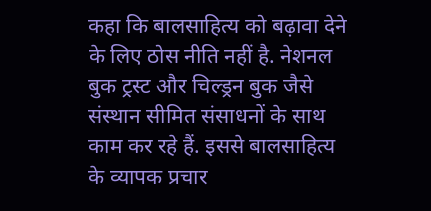कहा कि बालसाहित्य को बढ़ावा देने के लिए ठोस नीति नहीं है. नेशनल बुक ट्रस्ट और चिल्ड्रन बुक जैसे संस्थान सीमित संसाधनों के साथ काम कर रहे हैं. इससे बालसाहित्य के व्यापक प्रचार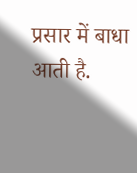प्रसार में बाधा आती है.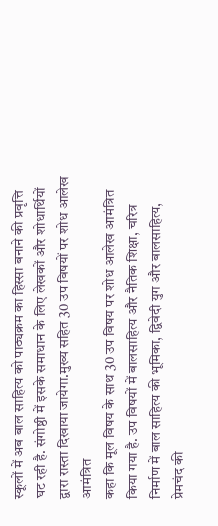स्कूलों में अब बाल साहित्य को पाठ्यक्रम का हिस्सा बनाने की प्रवृत्ति घट रही है. संगोष्ठी में इसके समाधान के लिए लेखकों और शोधार्थियों द्वारा रास्ता दिखाया जायेगा.मुख्य सहित 30 उप विषयों पर शोध आलेख आमंत्रित
कहा कि मूल विषय के साथ 30 उप विषय पर शोध आलेख आमंत्रित किया गया है. उप विषयों में बालसाहित्य और नैतिक शिक्षा, चरित्र निर्माण में बाल साहित्य की भूमिका, द्विवेदी युग और बालसाहित्य, प्रेमचंद की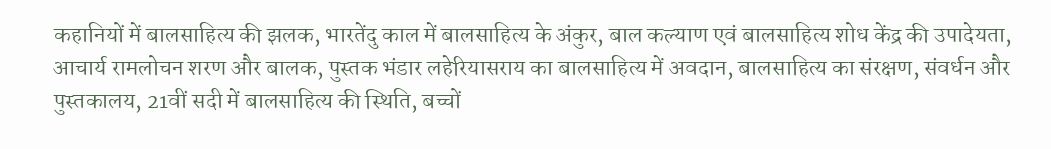कहानियों में बालसाहित्य की झलक, भारतेंदु काल में बालसाहित्य के अंकुर, बाल कल्याण एवं बालसाहित्य शोध केंद्र की उपादेयता, आचार्य रामलोचन शरण और बालक, पुस्तक भंडार लहेरियासराय का बालसाहित्य में अवदान, बालसाहित्य का संरक्षण, संवर्धन और पुस्तकालय, 21वीं सदी में बालसाहित्य की स्थिति, बच्चों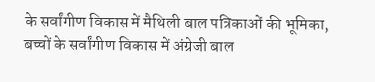के सर्वांगीण विकास में मैथिली बाल पत्रिकाओं की भूमिका, बच्चों के सर्वांगीण विकास में अंग्रेजी बाल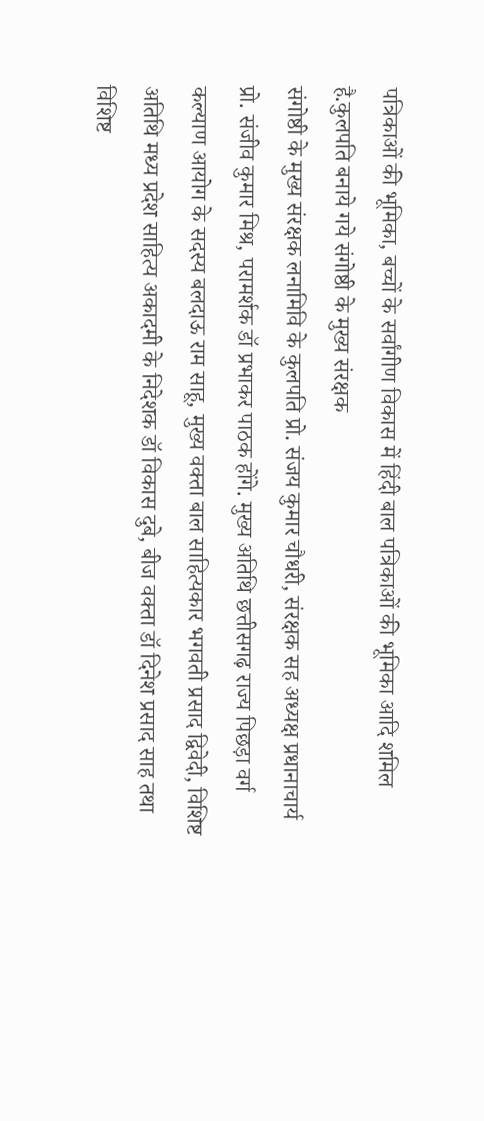पत्रिकाओं की भूमिका, बच्चों के सर्वांगीण विकास में हिंदी बाल पत्रिकाओं की भूमिका आदि शमिल है.कुलपति बनाये गये संगोष्ठी के मुख्य संरक्षक
संगोष्ठी के मुख्य संरक्षक लनामिवि के कुलपति प्रो. संजय कुमार चौधरी, संरक्षक सह अध्यक्ष प्रधानाचार्य प्रो. संजीव कुमार मिश्र, परामर्शक डॉ प्रभाकर पाठक होंगे. मुख्य अतिथि छत्तीसगढ़ राज्य पिछड़ा वर्ग कल्याण आयोग के सदस्य बलदाऊ राम साहू, मुख्य वक्ता बाल साहित्यकार भगवती प्रसाद द्विवेदी, विशिष्ट अतिथि मध्य प्रदेश साहित्य अकादमी के निदेशक डॉ विकास दुबे, बीज वक्ता डॉ दिनेश प्रसाद साह तथा विशिष्ट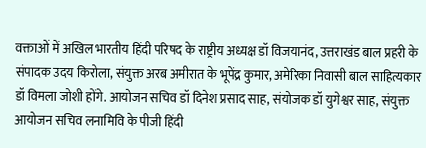वक्ताओं में अखिल भारतीय हिंदी परिषद के राष्ट्रीय अध्यक्ष डॉ विजयानंद, उत्तराखंड बाल प्रहरी के संपादक उदय किरोला, संयुक्त अरब अमीरात के भूपेंद्र कुमार, अमेरिका निवासी बाल साहित्यकार डॉ विमला जोशी होंगे. आयोजन सचिव डॉ दिनेश प्रसाद साह, संयोजक डॉ युगेश्वर साह, संयुक्त आयोजन सचिव लनामिवि के पीजी हिंदी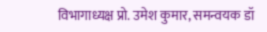विभागाध्यक्ष प्रो. उमेश कुमार, समन्वयक डॉ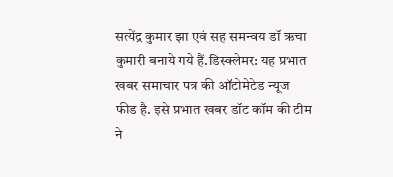सत्येंद्र कुमार झा एवं सह समन्वय डॉ ऋचा कुमारी बनाये गये हैं.डिस्क्लेमर: यह प्रभात खबर समाचार पत्र की ऑटोमेटेड न्यूज फीड है. इसे प्रभात खबर डॉट कॉम की टीम ने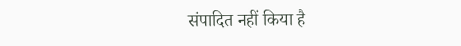संपादित नहीं किया है